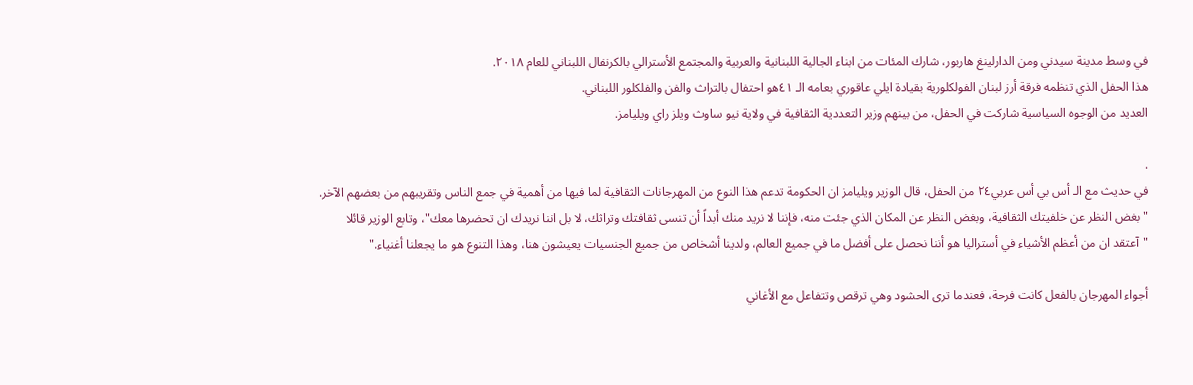في وسط مدينة سيدني ومن الدارلينغ هاربور، شارك المئات من ابناء الجالية اللبنانية والعربية والمجتمع الأسترالي بالكرنفال اللبناني للعام ٢٠١٨.
هذا الحفل الذي تنظمه فرقة أرز لبنان الفولكلورية بقيادة ايلي عاقوري بعامه الـ ٤١هو احتفال بالتراث والفن والفلكلور اللبناني.
العديد من الوجوه السياسية شاركت في الحفل، من بينهم وزير التعددية الثقافية في ولاية نيو ساوث ويلز راي ويليامز.

.
في حديث مع الـ أس بي أس عربي٢٤ من الحفل، قال الوزير ويليامز ان الحكومة تدعم هذا النوع من المهرجانات الثقافية لما فيها من أهمية في جمع الناس وتقريبهم من بعضهم الآخر.
"بغض النظر عن خلفيتك الثقافية، وبغض النظر عن المكان الذي جئت منه، فإننا لا نريد منك أبداً أن تنسى ثقافتك وتراثك، لا بل اننا نريدك ان تحضرها معك"، وتابع الوزير قائلا "آعتقد ان من أعظم الأشياء في أستراليا هو أننا نحصل على أفضل ما في جميع العالم، ولدينا أشخاص من جميع الجنسيات يعيشون هنا، وهذا التنوع هو ما يجعلنا أغنياء."

أجواء المهرجان بالفعل كانت فرحة، فعندما ترى الحشود وهي ترقص وتتفاعل مع الأغاني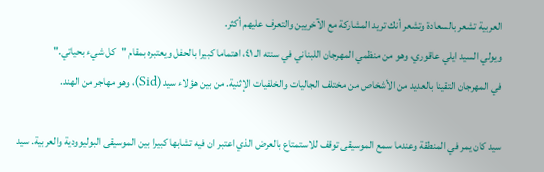العربية تشعر بالسعادة وتشعر أنك تريد المشاركة مع الآخريين والتعرف عليهم أكثر.
ويولي السيد ايلي عاقوري، وهو من منظمي المهرجان اللبناني في سنته الـ ٤١، اهتماما كبيرا بالحفل ويعتبره بمقام "كل شيء بحياتي."
في المهرجان التقينا بالعديد من الأشخاص من مختلف الجاليات والخلفيات الإثنية. من بين هؤلاء سيد (Sid)، وهو مهاجر من الهند.

سيد كان يمر في المنطقة وعندما سمع الموسيقى توقف للاستمتاع بالعرض الذي اعتبر ان فيه تشابها كبيرا بين الموسيقى البوليوودية والعربية. سيد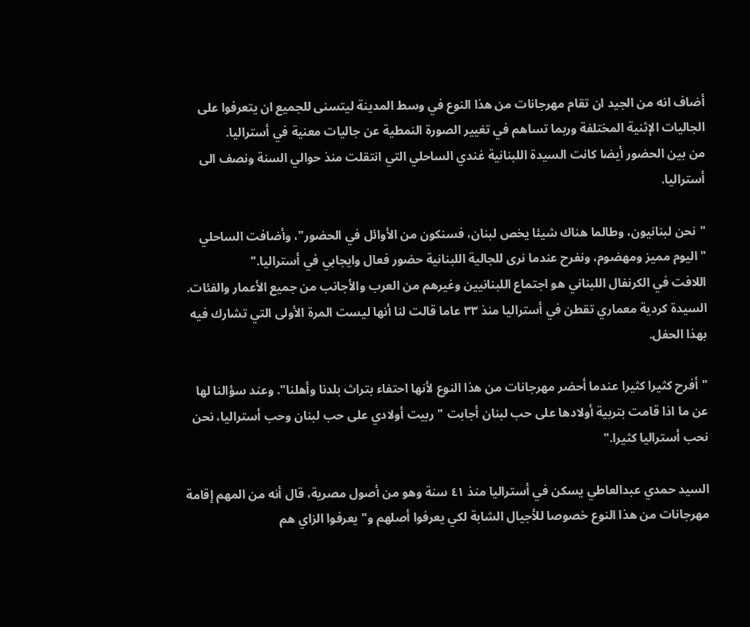أضاف انه من الجيد ان تقام مهرجانات من هذا النوع في وسط المدينة ليتسنى للجميع ان يتعرفوا على الجاليات الإثنية المختلفة وربما تساهم في تغيير الصورة النمطية عن جاليات معنية في أستراليا.
من بين الحضور أيضا كانت السيدة اللبنانية غندي الساحلي التي انتقلت منذ حوالي السنة ونصف الى أستراليا.

"نحن لبنانيون، وطالما هناك شيئا يخص لبنان، فسنكون من الأوائل في الحضور"، وأضافت الساحلي "اليوم مميز ومهضوم، ونفرح عندما نرى للجالية اللبنانية حضور فعال وايجابي في أستراليا."
اللافت في الكرنفال اللبناني هو اجتماع اللبنانيين وغيرهم من العرب والأجانب من جميع الأعمار والفئات. السيدة كردية معماري تقطن في أستراليا منذ ٣٣ عاما قالت لنا أنها ليست المرة الأولى التي تشارك فيه بهذا الحفل.

"أفرح كثيرا كثيرا عندما أحضر مهرجانات من هذا النوع لأنها احتفاء بتراث بلدنا وأهلنا". وعند سؤالنا لها عن ما اذا قامت بتربية أولادها على حب لبنان أجابت "ربيت أولادي على حب لبنان وحب أستراليا، نحن نحب أستراليا كثيرا."

السيد حمدي عبدالعاطي يسكن في أستراليا منذ ٤١ سنة وهو من أصول مصرية، قال أنه من المهم إقامة مهرجانات من هذا النوع خصوصا للأجيال الشابة لكي يعرفوا أصلهم و"يعرفوا الزاي هم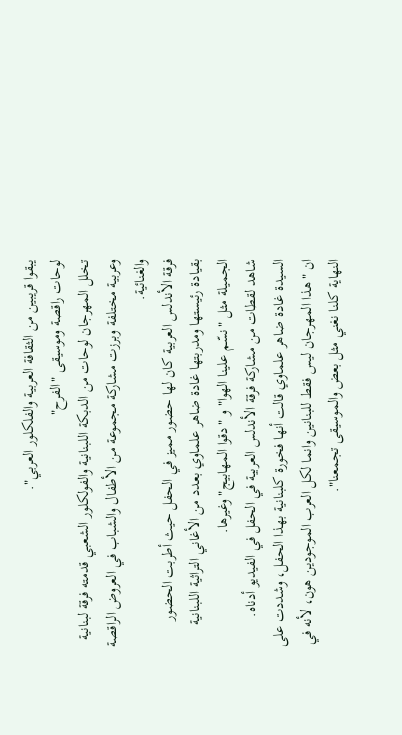يبقوا قريبين من الثقافة العربية والفلكلور العربي".
لوحات راقصة وموسيقى "الفرح"
تخلل المهرجان لوحات من الدبكة اللبنانية والفولكلور الشعبي قدمته فرقة لبنانية وعربية مختلفة وبرزت مشاركة مجموعة من الأطفال والشباب في العروض الراقصة والغنائية.
فرقة الأندلس العربية كان لها حضور مميز في الحفل حيث أطربت الحضور بقيادة رئيستها ومدربتها غادة ضاهر علماوي بعدد من الأغاني التراثية اللبنانية الجميلة مثل "نسّم علينا الهوا" و "دقوا المهابيج" وغيرها.
شاهد لقطات من مشاركة فرقة الأندلس العربية في الحفل في الفيديو أدناه.
السيدة غادة ضاهر علماوي قالت أنها فخورة كلبنانية بهذا الحفل، وشددت على ان "هذا المهرجان ليس فقط للبنانين وانما لكل العرب الموجودين هون، لأنه في النهاية كلنا نغني مثل بعض والموسيقى تجمعنا".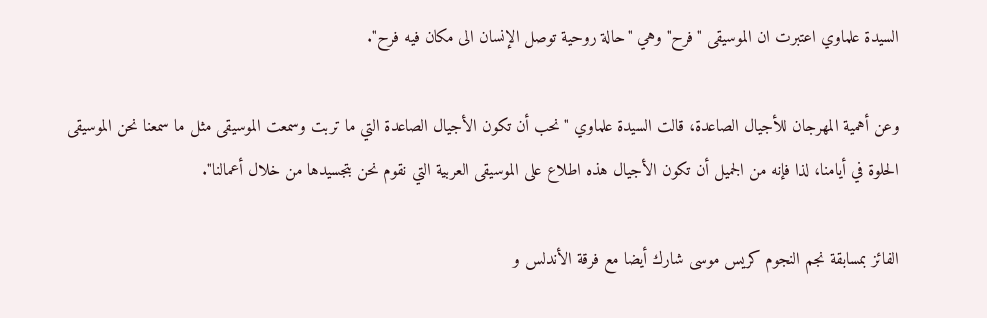السيدة علماوي اعتبرت ان الموسيقى "فرح" وهي "حالة روحية توصل الإنسان الى مكان فيه فرح".

وعن أهمية المهرجان للأجيال الصاعدة، قالت السيدة علماوي "نحب أن تكون الأجيال الصاعدة التي ما تربت وسمعت الموسيقى مثل ما سمعنا نحن الموسيقى الحلوة في أيامنا، لذا فإنه من الجميل أن تكون الأجيال هذه اطلاع على الموسيقى العربية التي نقوم نحن بتجسيدها من خلال أعمالنا".

الفائز بمسابقة نجم النجوم كريس موسى شارك أيضا مع فرقة الأندلس و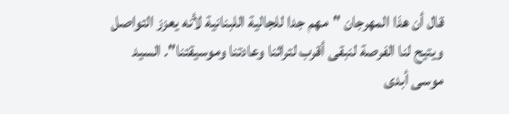قال أن هذا المهرجان "مهم جدا للجالية اللبنانية لأنه يعزز التواصل ويتيح لنا الفرصة لنبقى أقرب لتراثنا وعادتنا وموسيقتنا". السيد موسى أبدى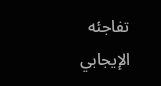تفاجئه الإيجابي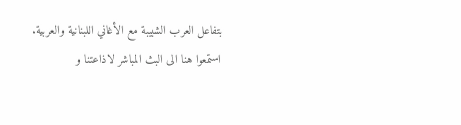بتفاعل العرب الشبيبة مع الأغاني اللبنانية والعربية.
استمعوا هنا الى البث المباشر لاذاعتنا و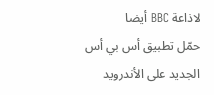لاذاعة BBC أيضا
حمّل تطبيق أس بي أس الجديد على الأندرويد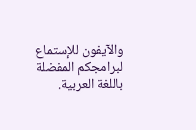والآيفون للإستماع لبرامجكم المفضلة باللغة العربية.